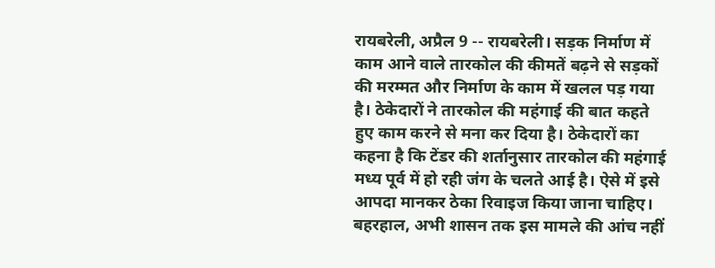रायबरेली, अप्रैल 9 -- रायबरेली। सड़क निर्माण में काम आने वाले तारकोल की कीमतें बढ़ने से सड़कों की मरम्मत और निर्माण के काम में खलल पड़ गया है। ठेकेदारों ने तारकोल की महंगाई की बात कहते हुए काम करने से मना कर दिया है। ठेकेदारों का कहना है कि टेंडर की शर्तानुसार तारकोल की महंगाई मध्य पूर्व में हो रही जंग के चलते आई है। ऐसे में इसे आपदा मानकर ठेका रिवाइज किया जाना चाहिए। बहरहाल, अभी शासन तक इस मामले की आंच नहीं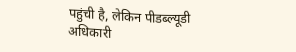पहुंची है, लेकिन पीडब्ल्यूडी अधिकारी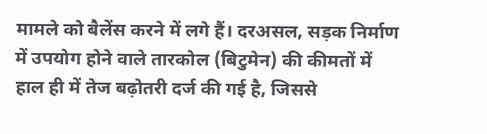मामले को बैलेंस करने में लगे हैं। दरअसल, सड़क निर्माण में उपयोग होने वाले तारकोल (बिटुमेन) की कीमतों में हाल ही में तेज बढ़ोतरी दर्ज की गई है, जिससे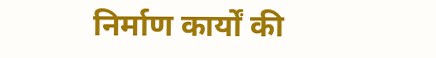निर्माण कार्यों की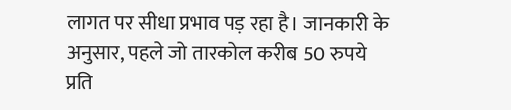लागत पर सीधा प्रभाव पड़ रहा है। जानकारी के अनुसार, पहले जो तारकोल करीब 50 रुपये प्रति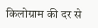किलोग्राम की दर से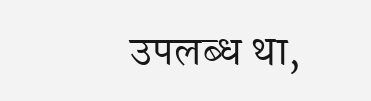उपलब्ध था,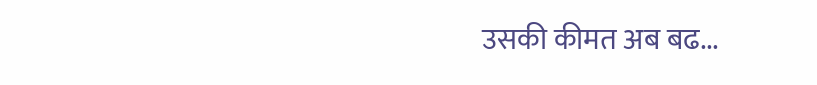उसकी कीमत अब बढ...